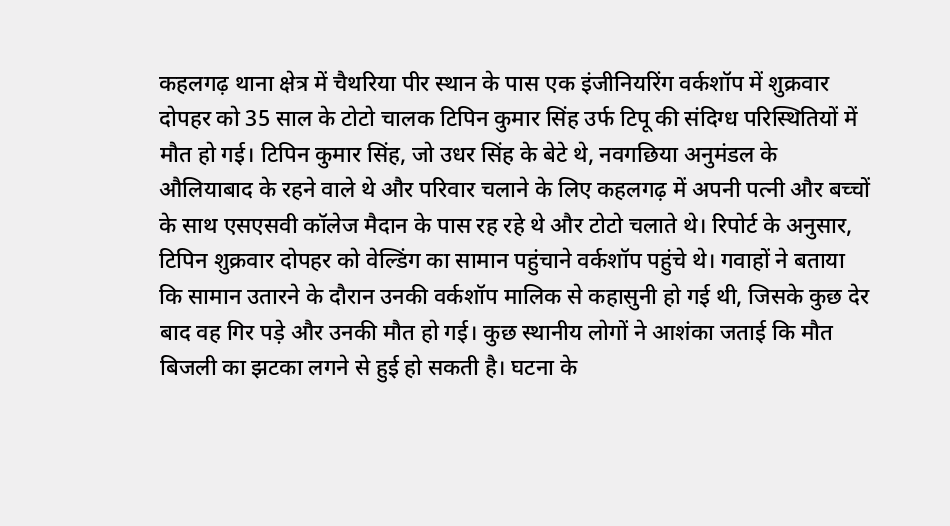कहलगढ़ थाना क्षेत्र में चैथरिया पीर स्थान के पास एक इंजीनियरिंग वर्कशॉप में शुक्रवार दोपहर को 35 साल के टोटो चालक टिपिन कुमार सिंह उर्फ टिपू की संदिग्ध परिस्थितियों में मौत हो गई। टिपिन कुमार सिंह, जो उधर सिंह के बेटे थे, नवगछिया अनुमंडल के औलियाबाद के रहने वाले थे और परिवार चलाने के लिए कहलगढ़ में अपनी पत्नी और बच्चों के साथ एसएसवी कॉलेज मैदान के पास रह रहे थे और टोटो चलाते थे। रिपोर्ट के अनुसार, टिपिन शुक्रवार दोपहर को वेल्डिंग का सामान पहुंचाने वर्कशॉप पहुंचे थे। गवाहों ने बताया कि सामान उतारने के दौरान उनकी वर्कशॉप मालिक से कहासुनी हो गई थी, जिसके कुछ देर बाद वह गिर पड़े और उनकी मौत हो गई। कुछ स्थानीय लोगों ने आशंका जताई कि मौत बिजली का झटका लगने से हुई हो सकती है। घटना के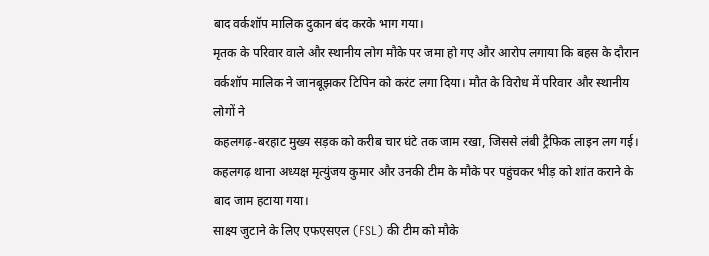बाद वर्कशॉप मालिक दुकान बंद करके भाग गया।
मृतक के परिवार वाले और स्थानीय लोग मौके पर जमा हो गए और आरोप लगाया कि बहस के दौरान वर्कशॉप मालिक ने जानबूझकर टिपिन को करंट लगा दिया। मौत के विरोध में परिवार और स्थानीय लोगों ने
कहलगढ़-बरहाट मुख्य सड़क को करीब चार घंटे तक जाम रखा, जिससे लंबी ट्रैफिक लाइन लग गई। कहलगढ़ थाना अध्यक्ष मृत्युंजय कुमार और उनकी टीम के मौके पर पहुंचकर भीड़ को शांत कराने के बाद जाम हटाया गया।
साक्ष्य जुटाने के लिए एफएसएल (FSL) की टीम को मौके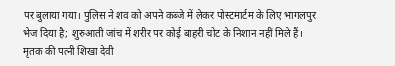पर बुलाया गया। पुलिस ने शव को अपने कब्जे में लेकर पोस्टमार्टम के लिए भागलपुर भेज दिया है; शुरुआती जांच में शरीर पर कोई बाहरी चोट के निशान नहीं मिले हैं। मृतक की पत्नी शिखा देवी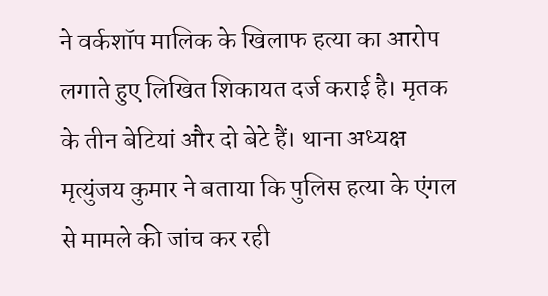ने वर्कशॉप मालिक के खिलाफ हत्या का आरोप लगाते हुए लिखित शिकायत दर्ज कराई है। मृतक के तीन बेटियां और दो बेटे हैं। थाना अध्यक्ष मृत्युंजय कुमार ने बताया कि पुलिस हत्या के एंगल से मामले की जांच कर रही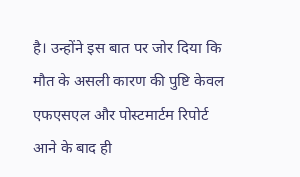है। उन्होंने इस बात पर जोर दिया कि
मौत के असली कारण की पुष्टि केवल एफएसएल और पोस्टमार्टम रिपोर्ट आने के बाद ही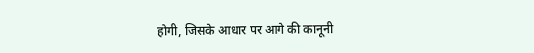होगी, जिसके आधार पर आगे की कानूनी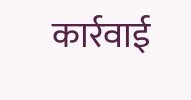कार्रवाई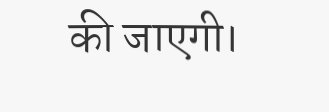की जाएगी।